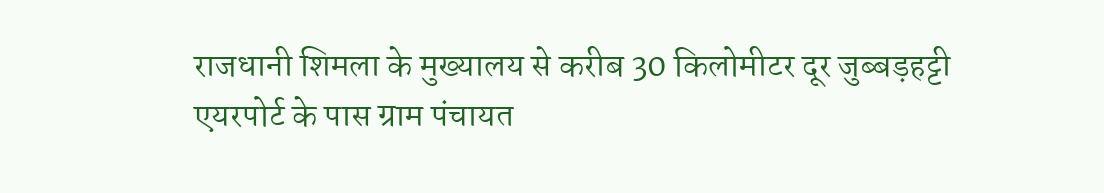राजधानी शिमला के मुख्यालय से करीब 30 किलोमीटर दूर जुब्बड़हट्टी एयरपोर्ट के पास ग्राम पंचायत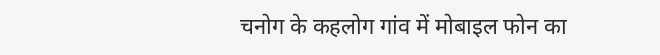चनोग के कहलोग गांव में मोबाइल फोन का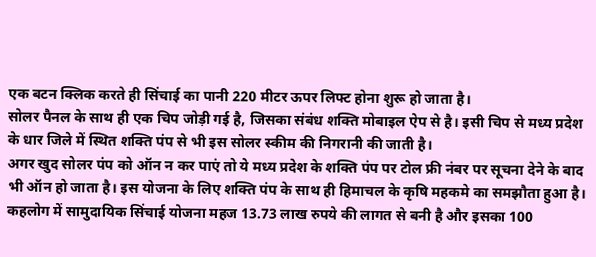एक बटन क्लिक करते ही सिंचाई का पानी 220 मीटर ऊपर लिफ्ट होना शुरू हो जाता है।
सोलर पैनल के साथ ही एक चिप जोड़ी गई है, जिसका संबंध शक्ति मोबाइल ऐप से है। इसी चिप से मध्य प्रदेश के धार जिले में स्थित शक्ति पंप से भी इस सोलर स्कीम की निगरानी की जाती है।
अगर खुद सोलर पंप को ऑन न कर पाएं तो ये मध्य प्रदेश के शक्ति पंप पर टोल फ्री नंबर पर सूचना देने के बाद भी ऑन हो जाता है। इस योजना के लिए शक्ति पंप के साथ ही हिमाचल के कृषि महकमे का समझौता हुआ है।
कहलोग में सामुदायिक सिंचाई योजना महज 13.73 लाख रुपये की लागत से बनी है और इसका 100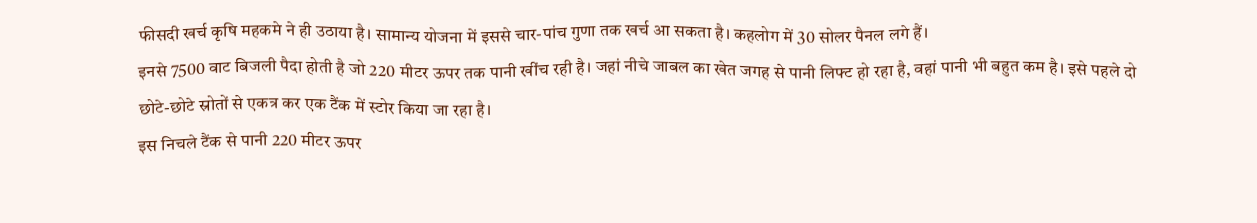फीसदी खर्च कृषि महकमे ने ही उठाया है। सामान्य योजना में इससे चार-पांच गुणा तक खर्च आ सकता है। कहलोग में 30 सोलर पैनल लगे हैं।
इनसे 7500 वाट बिजली पैदा होती है जो 220 मीटर ऊपर तक पानी खींच रही है। जहां नीचे जाबल का खेत जगह से पानी लिफ्ट हो रहा है, वहां पानी भी बहुत कम है। इसे पहले दो छोटे-छोटे स्रोतों से एकत्र कर एक टैंक में स्टोर किया जा रहा है।
इस निचले टैंक से पानी 220 मीटर ऊपर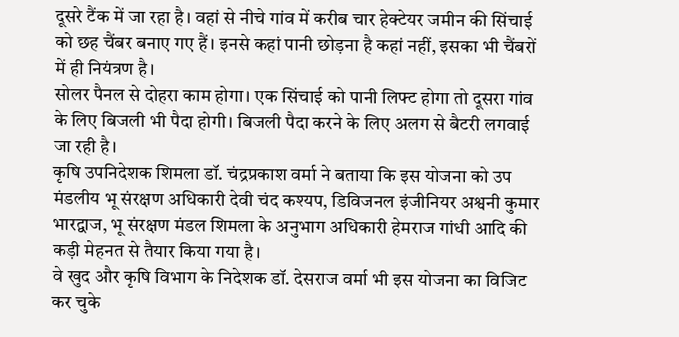दूसरे टैंक में जा रहा है। वहां से नीचे गांव में करीब चार हेक्टेयर जमीन की सिंचाई को छह चैंबर बनाए गए हैं। इनसे कहां पानी छोड़ना है कहां नहीं, इसका भी चैंबरों में ही नियंत्रण है।
सोलर पैनल से दोहरा काम होगा। एक सिंचाई को पानी लिफ्ट होगा तो दूसरा गांव के लिए बिजली भी पैदा होगी। बिजली पैदा करने के लिए अलग से बैटरी लगवाई जा रही है।
कृषि उपनिदेशक शिमला डॉ. चंद्रप्रकाश वर्मा ने बताया कि इस योजना को उप मंडलीय भू संरक्षण अधिकारी देवी चंद कश्यप, डिविजनल इंजीनियर अश्वनी कुमार भारद्वाज, भू संरक्षण मंडल शिमला के अनुभाग अधिकारी हेमराज गांधी आदि की कड़ी मेहनत से तैयार किया गया है।
वे खुद और कृषि विभाग के निदेशक डॉ. देसराज वर्मा भी इस योजना का विजिट कर चुके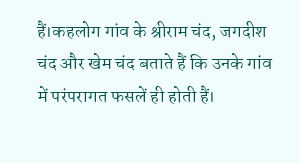हैं।कहलोग गांव के श्रीराम चंद, जगदीश चंद और खेम चंद बताते हैं कि उनके गांव में परंपरागत फसलें ही होती हैं।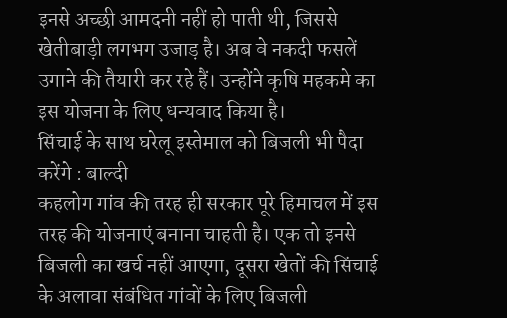इनसे अच्छी आमदनी नहीं हो पाती थी, जिससे खेतीबाड़ी लगभग उजाड़ है। अब वे नकदी फसलें उगाने की तैयारी कर रहे हैं। उन्होंने कृषि महकमे का इस योजना के लिए धन्यवाद किया है।
सिंचाई के साथ घरेलू इस्तेमाल को बिजली भी पैदा करेंगे : बाल्दी
कहलोग गांव की तरह ही सरकार पूरे हिमाचल में इस तरह की योजनाएं बनाना चाहती है। एक तो इनसे बिजली का खर्च नहीं आएगा, दूसरा खेतों की सिंचाई के अलावा संबंधित गांवों के लिए बिजली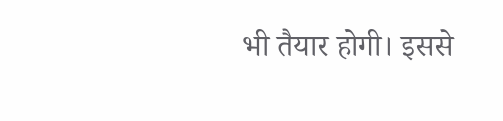भी तैयार होगी। इससे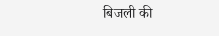बिजली की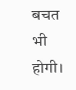बचत भी होगी।